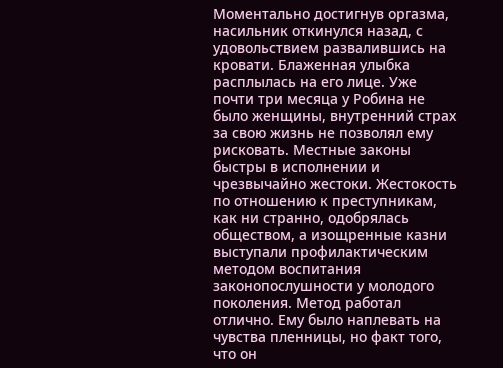Моментально достигнув оргазма, насильник откинулся назад, с удовольствием развалившись на кровати. Блаженная улыбка расплылась на его лице. Уже почти три месяца у Робина не было женщины, внутренний страх за свою жизнь не позволял ему рисковать. Местные законы быстры в исполнении и чрезвычайно жестоки. Жестокость по отношению к преступникам, как ни странно, одобрялась обществом, а изощренные казни выступали профилактическим методом воспитания законопослушности у молодого поколения. Метод работал отлично. Ему было наплевать на чувства пленницы, но факт того, что он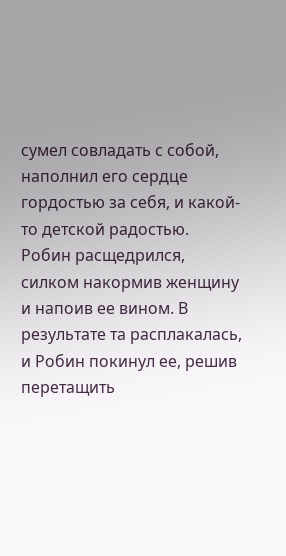сумел совладать с собой, наполнил его сердце гордостью за себя, и какой-то детской радостью. Робин расщедрился, силком накормив женщину и напоив ее вином. В результате та расплакалась, и Робин покинул ее, решив перетащить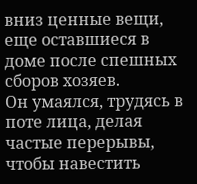вниз ценные вещи, еще оставшиеся в доме после спешных сборов хозяев.
Он умаялся, трудясь в поте лица, делая частые перерывы, чтобы навестить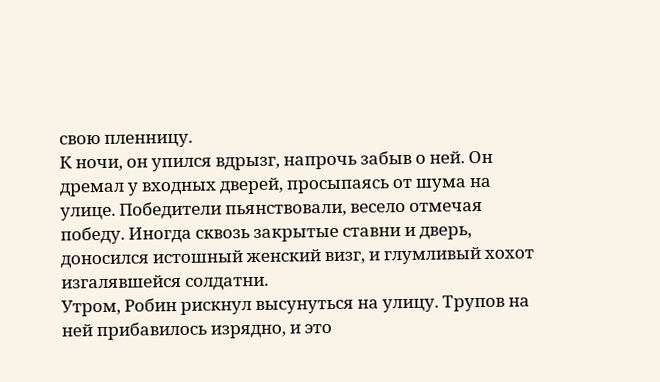свою пленницу.
К ночи, он упился вдрызг, напрочь забыв о ней. Он дремал у входных дверей, просыпаясь от шума на улице. Победители пьянствовали, весело отмечая победу. Иногда сквозь закрытые ставни и дверь, доносился истошный женский визг, и глумливый хохот изгалявшейся солдатни.
Утром, Робин рискнул высунуться на улицу. Трупов на ней прибавилось изрядно, и это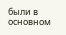были в основном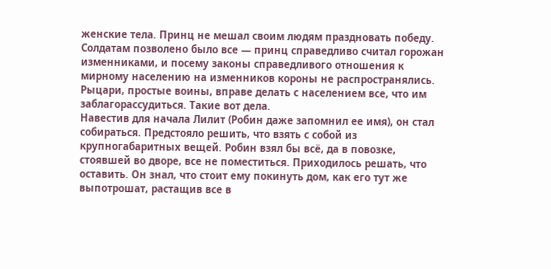женские тела. Принц не мешал своим людям праздновать победу. Солдатам позволено было все — принц справедливо считал горожан изменниками, и посему законы справедливого отношения к мирному населению на изменников короны не распространялись. Рыцари, простые воины, вправе делать с населением все, что им заблагорассудиться. Такие вот дела.
Навестив для начала Лилит (Робин даже запомнил ее имя), он стал собираться. Предстояло решить, что взять с собой из крупногабаритных вещей. Робин взял бы всё, да в повозке, стоявшей во дворе, все не поместиться. Приходилось решать, что оставить. Он знал, что стоит ему покинуть дом, как его тут же выпотрошат, растащив все в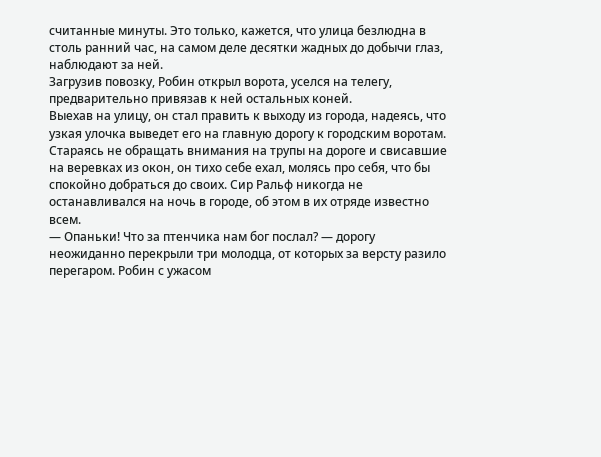считанные минуты. Это только, кажется, что улица безлюдна в столь ранний час, на самом деле десятки жадных до добычи глаз, наблюдают за ней.
Загрузив повозку, Робин открыл ворота, уселся на телегу, предварительно привязав к ней остальных коней.
Выехав на улицу, он стал править к выходу из города, надеясь, что узкая улочка выведет его на главную дорогу к городским воротам. Стараясь не обращать внимания на трупы на дороге и свисавшие на веревках из окон, он тихо себе ехал, молясь про себя, что бы спокойно добраться до своих. Сир Ральф никогда не останавливался на ночь в городе, об этом в их отряде известно всем.
— Опаньки! Что за птенчика нам бог послал? — дорогу неожиданно перекрыли три молодца, от которых за версту разило перегаром. Робин с ужасом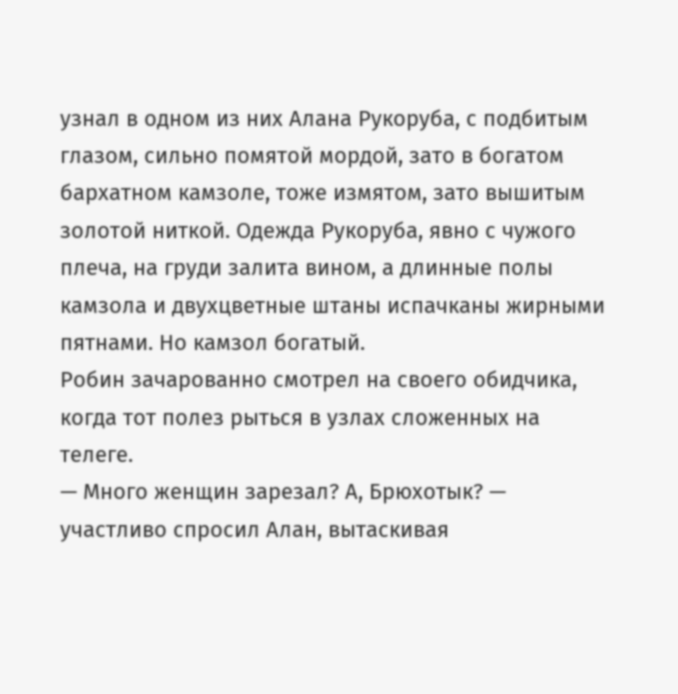узнал в одном из них Алана Рукоруба, с подбитым глазом, сильно помятой мордой, зато в богатом бархатном камзоле, тоже измятом, зато вышитым золотой ниткой. Одежда Рукоруба, явно с чужого плеча, на груди залита вином, а длинные полы камзола и двухцветные штаны испачканы жирными пятнами. Но камзол богатый.
Робин зачарованно смотрел на своего обидчика, когда тот полез рыться в узлах сложенных на телеге.
— Много женщин зарезал? А, Брюхотык? — участливо спросил Алан, вытаскивая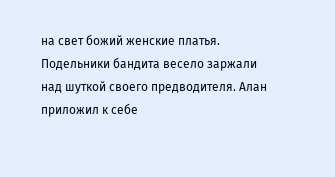на свет божий женские платья.
Подельники бандита весело заржали над шуткой своего предводителя. Алан приложил к себе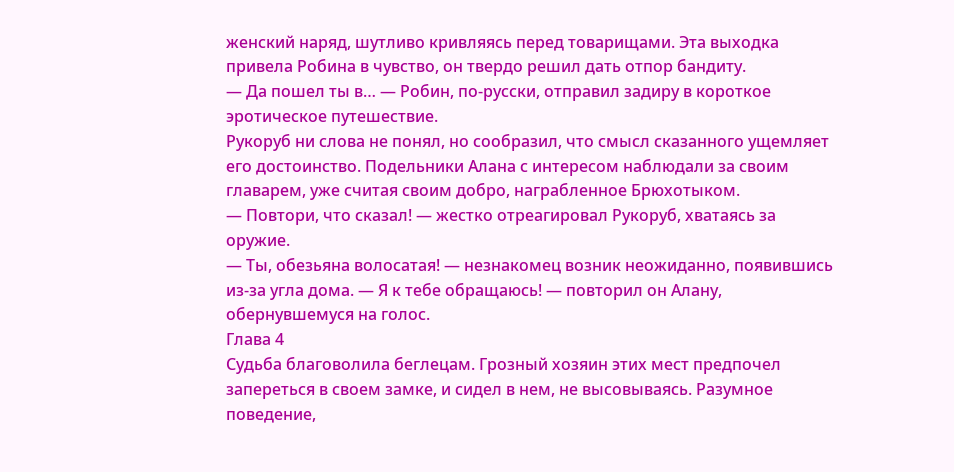женский наряд, шутливо кривляясь перед товарищами. Эта выходка привела Робина в чувство, он твердо решил дать отпор бандиту.
— Да пошел ты в… — Робин, по-русски, отправил задиру в короткое эротическое путешествие.
Рукоруб ни слова не понял, но сообразил, что смысл сказанного ущемляет его достоинство. Подельники Алана с интересом наблюдали за своим главарем, уже считая своим добро, награбленное Брюхотыком.
— Повтори, что сказал! — жестко отреагировал Рукоруб, хватаясь за оружие.
— Ты, обезьяна волосатая! — незнакомец возник неожиданно, появившись из-за угла дома. — Я к тебе обращаюсь! — повторил он Алану, обернувшемуся на голос.
Глава 4
Судьба благоволила беглецам. Грозный хозяин этих мест предпочел запереться в своем замке, и сидел в нем, не высовываясь. Разумное поведение,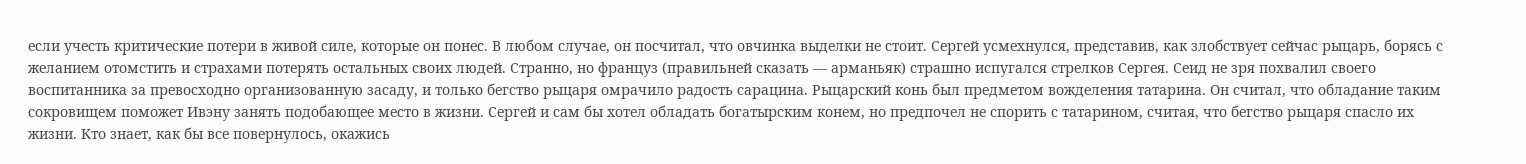если учесть критические потери в живой силе, которые он понес. В любом случае, он посчитал, что овчинка выделки не стоит. Сергей усмехнулся, представив, как злобствует сейчас рыцарь, борясь с желанием отомстить и страхами потерять остальных своих людей. Странно, но француз (правильней сказать — арманьяк) страшно испугался стрелков Сергея. Сеид не зря похвалил своего воспитанника за превосходно организованную засаду, и только бегство рыцаря омрачило радость сарацина. Рыцарский конь был предметом вожделения татарина. Он считал, что обладание таким сокровищем поможет Ивэну занять подобающее место в жизни. Сергей и сам бы хотел обладать богатырским конем, но предпочел не спорить с татарином, считая, что бегство рыцаря спасло их жизни. Кто знает, как бы все повернулось, окажись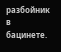разбойник в бацинете.